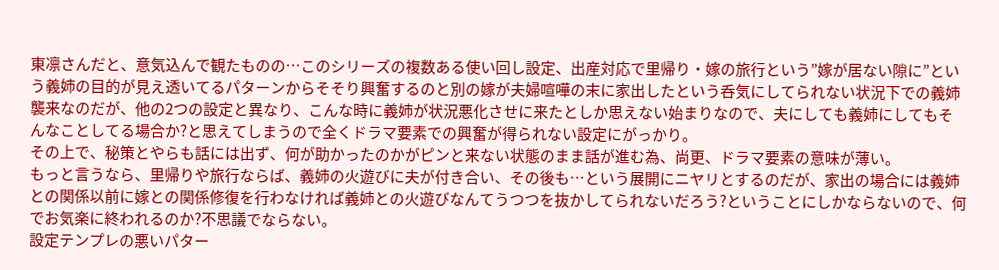東凛さんだと、意気込んで観たものの…このシリーズの複数ある使い回し設定、出産対応で里帰り・嫁の旅行という”嫁が居ない隙に”という義姉の目的が見え透いてるパターンからそそり興奮するのと別の嫁が夫婦喧嘩の末に家出したという呑気にしてられない状況下での義姉襲来なのだが、他の2つの設定と異なり、こんな時に義姉が状況悪化させに来たとしか思えない始まりなので、夫にしても義姉にしてもそんなことしてる場合か?と思えてしまうので全くドラマ要素での興奮が得られない設定にがっかり。
その上で、秘策とやらも話には出ず、何が助かったのかがピンと来ない状態のまま話が進む為、尚更、ドラマ要素の意味が薄い。
もっと言うなら、里帰りや旅行ならば、義姉の火遊びに夫が付き合い、その後も…という展開にニヤリとするのだが、家出の場合には義姉との関係以前に嫁との関係修復を行わなければ義姉との火遊びなんてうつつを抜かしてられないだろう?ということにしかならないので、何でお気楽に終われるのか?不思議でならない。
設定テンプレの悪いパター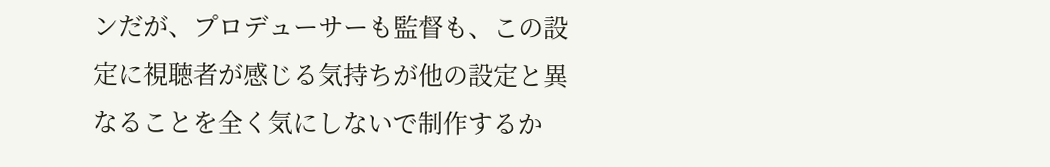ンだが、プロデューサーも監督も、この設定に視聴者が感じる気持ちが他の設定と異なることを全く気にしないで制作するか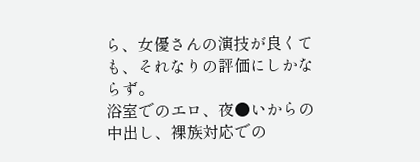ら、女優さんの演技が良くても、それなりの評価にしかならず。
浴室でのエロ、夜●いからの中出し、裸族対応での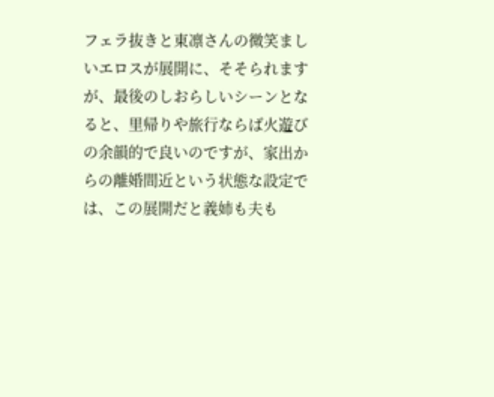フェラ抜きと東凛さんの微笑ましいエロスが展開に、そそられますが、最後のしおらしいシーンとなると、里帰りや旅行ならば火遊びの余韻的で良いのですが、家出からの離婚間近という状態な設定では、この展開だと義姉も夫も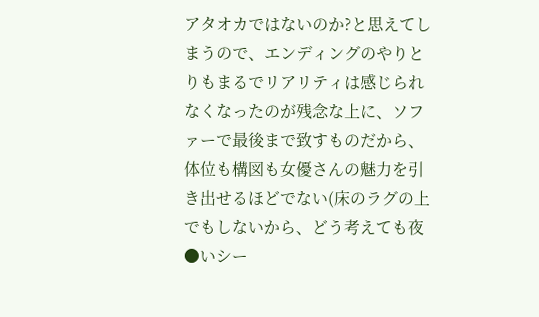アタオカではないのか?と思えてしまうので、エンディングのやりとりもまるでリアリティは感じられなくなったのが残念な上に、ソファーで最後まで致すものだから、体位も構図も女優さんの魅力を引き出せるほどでない(床のラグの上でもしないから、どう考えても夜●いシー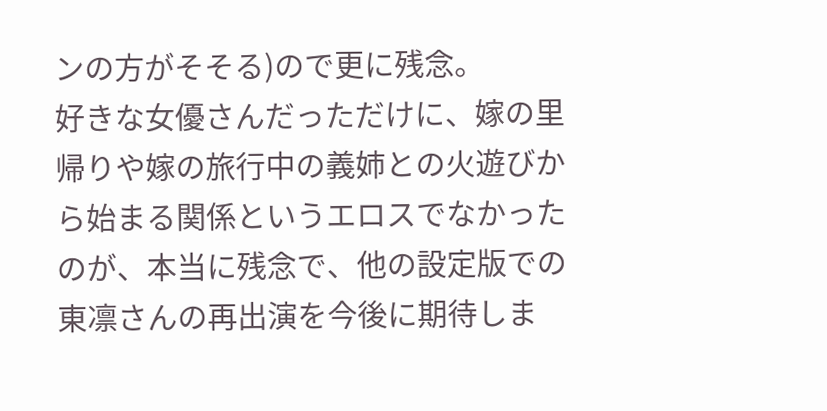ンの方がそそる)ので更に残念。
好きな女優さんだっただけに、嫁の里帰りや嫁の旅行中の義姉との火遊びから始まる関係というエロスでなかったのが、本当に残念で、他の設定版での東凛さんの再出演を今後に期待しま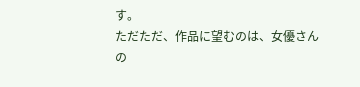す。
ただただ、作品に望むのは、女優さんの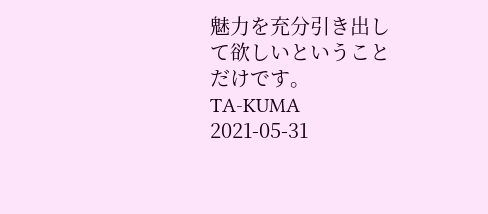魅力を充分引き出して欲しいということだけです。
TA-KUMA
2021-05-31